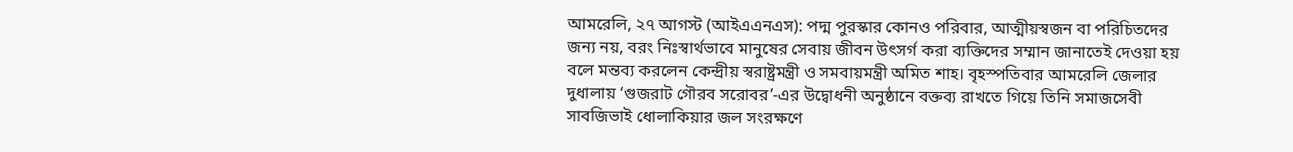আমরেলি, ২৭ আগস্ট (আইএএনএস): পদ্ম পুরস্কার কোনও পরিবার, আত্মীয়স্বজন বা পরিচিতদের জন্য নয়, বরং নিঃস্বার্থভাবে মানুষের সেবায় জীবন উৎসর্গ করা ব্যক্তিদের সম্মান জানাতেই দেওয়া হয় বলে মন্তব্য করলেন কেন্দ্রীয় স্বরাষ্ট্রমন্ত্রী ও সমবায়মন্ত্রী অমিত শাহ। বৃহস্পতিবার আমরেলি জেলার দুধালায় ‘গুজরাট গৌরব সরোবর’-এর উদ্বোধনী অনুষ্ঠানে বক্তব্য রাখতে গিয়ে তিনি সমাজসেবী সাবজিভাই ধোলাকিয়ার জল সংরক্ষণে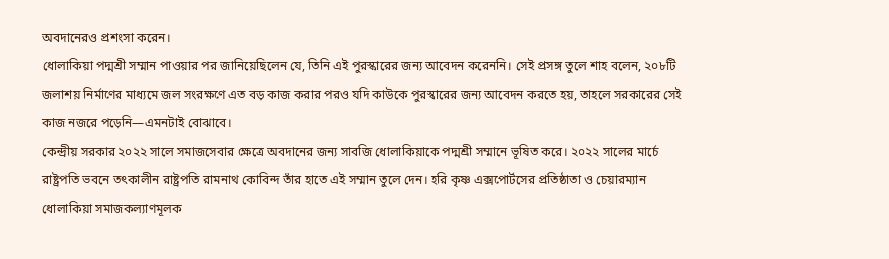অবদানেরও প্রশংসা করেন।
ধোলাকিয়া পদ্মশ্রী সম্মান পাওয়ার পর জানিয়েছিলেন যে, তিনি এই পুরস্কারের জন্য আবেদন করেননি। সেই প্রসঙ্গ তুলে শাহ বলেন, ২০৮টি জলাশয় নির্মাণের মাধ্যমে জল সংরক্ষণে এত বড় কাজ করার পরও যদি কাউকে পুরস্কারের জন্য আবেদন করতে হয়, তাহলে সরকারের সেই কাজ নজরে পড়েনি—এমনটাই বোঝাবে।
কেন্দ্রীয় সরকার ২০২২ সালে সমাজসেবার ক্ষেত্রে অবদানের জন্য সাবজি ধোলাকিয়াকে পদ্মশ্রী সম্মানে ভূষিত করে। ২০২২ সালের মার্চে রাষ্ট্রপতি ভবনে তৎকালীন রাষ্ট্রপতি রামনাথ কোবিন্দ তাঁর হাতে এই সম্মান তুলে দেন। হরি কৃষ্ণ এক্সপোর্টসের প্রতিষ্ঠাতা ও চেয়ারম্যান ধোলাকিয়া সমাজকল্যাণমূলক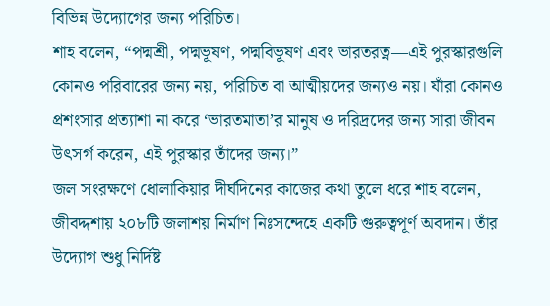বিভিন্ন উদ্যোগের জন্য পরিচিত।
শাহ বলেন, “পদ্মশ্রী, পদ্মভূষণ, পদ্মবিভূষণ এবং ভারতরত্ন—এই পুরস্কারগুলি কোনও পরিবারের জন্য নয়, পরিচিত বা আত্মীয়দের জন্যও নয়। যাঁরা কোনও প্রশংসার প্রত্যাশা না করে ‘ভারতমাতা’র মানুষ ও দরিদ্রদের জন্য সারা জীবন উৎসর্গ করেন, এই পুরস্কার তাঁদের জন্য।”
জল সংরক্ষণে ধোলাকিয়ার দীর্ঘদিনের কাজের কথা তুলে ধরে শাহ বলেন, জীবদ্দশায় ২০৮টি জলাশয় নির্মাণ নিঃসন্দেহে একটি গুরুত্বপূর্ণ অবদান। তাঁর উদ্যোগ শুধু নির্দিষ্ট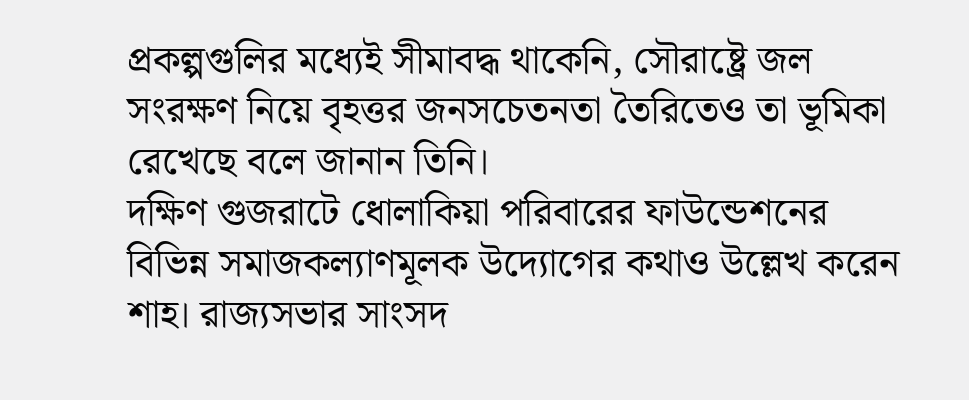প্রকল্পগুলির মধ্যেই সীমাবদ্ধ থাকেনি, সৌরাষ্ট্রে জল সংরক্ষণ নিয়ে বৃহত্তর জনসচেতনতা তৈরিতেও তা ভূমিকা রেখেছে বলে জানান তিনি।
দক্ষিণ গুজরাটে ধোলাকিয়া পরিবারের ফাউন্ডেশনের বিভিন্ন সমাজকল্যাণমূলক উদ্যোগের কথাও উল্লেখ করেন শাহ। রাজ্যসভার সাংসদ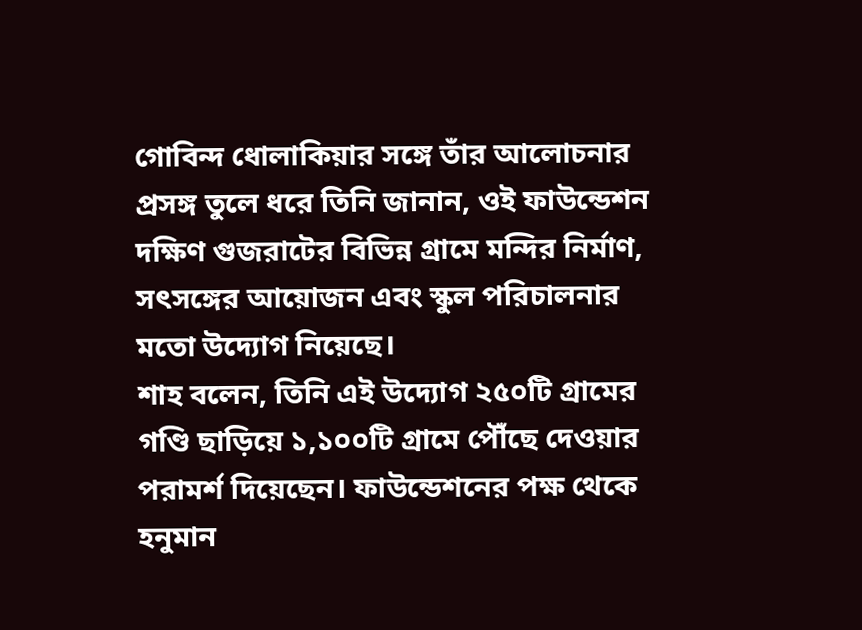গোবিন্দ ধোলাকিয়ার সঙ্গে তাঁর আলোচনার প্রসঙ্গ তুলে ধরে তিনি জানান, ওই ফাউন্ডেশন দক্ষিণ গুজরাটের বিভিন্ন গ্রামে মন্দির নির্মাণ, সৎসঙ্গের আয়োজন এবং স্কুল পরিচালনার মতো উদ্যোগ নিয়েছে।
শাহ বলেন, তিনি এই উদ্যোগ ২৫০টি গ্রামের গণ্ডি ছাড়িয়ে ১,১০০টি গ্রামে পৌঁছে দেওয়ার পরামর্শ দিয়েছেন। ফাউন্ডেশনের পক্ষ থেকে হনুমান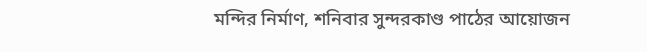মন্দির নির্মাণ, শনিবার সুন্দরকাণ্ড পাঠের আয়োজন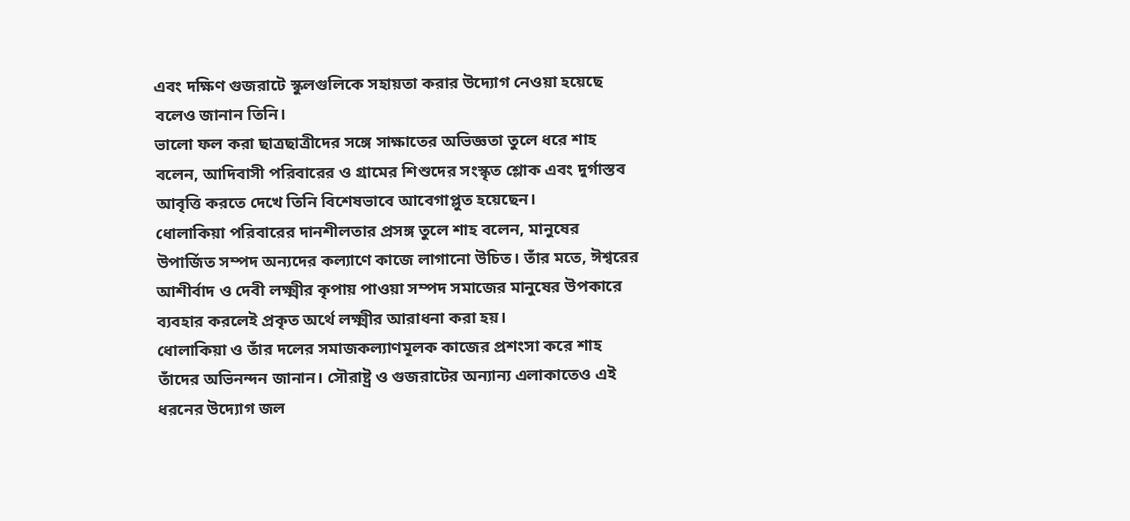এবং দক্ষিণ গুজরাটে স্কুলগুলিকে সহায়তা করার উদ্যোগ নেওয়া হয়েছে বলেও জানান তিনি।
ভালো ফল করা ছাত্রছাত্রীদের সঙ্গে সাক্ষাতের অভিজ্ঞতা তুলে ধরে শাহ বলেন, আদিবাসী পরিবারের ও গ্রামের শিশুদের সংস্কৃত শ্লোক এবং দুর্গাস্তব আবৃত্তি করতে দেখে তিনি বিশেষভাবে আবেগাপ্লুত হয়েছেন।
ধোলাকিয়া পরিবারের দানশীলতার প্রসঙ্গ তুলে শাহ বলেন, মানুষের উপার্জিত সম্পদ অন্যদের কল্যাণে কাজে লাগানো উচিত। তাঁর মতে, ঈশ্বরের আশীর্বাদ ও দেবী লক্ষ্মীর কৃপায় পাওয়া সম্পদ সমাজের মানুষের উপকারে ব্যবহার করলেই প্রকৃত অর্থে লক্ষ্মীর আরাধনা করা হয়।
ধোলাকিয়া ও তাঁর দলের সমাজকল্যাণমূলক কাজের প্রশংসা করে শাহ তাঁদের অভিনন্দন জানান। সৌরাষ্ট্র ও গুজরাটের অন্যান্য এলাকাতেও এই ধরনের উদ্যোগ জল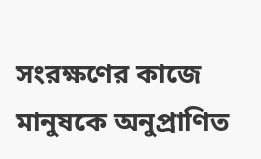সংরক্ষণের কাজে মানুষকে অনুপ্রাণিত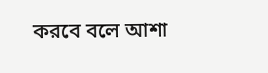করবে বলে আশা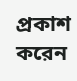প্রকাশ করেন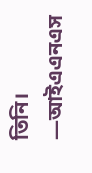তিনি।
—আইএএনএস